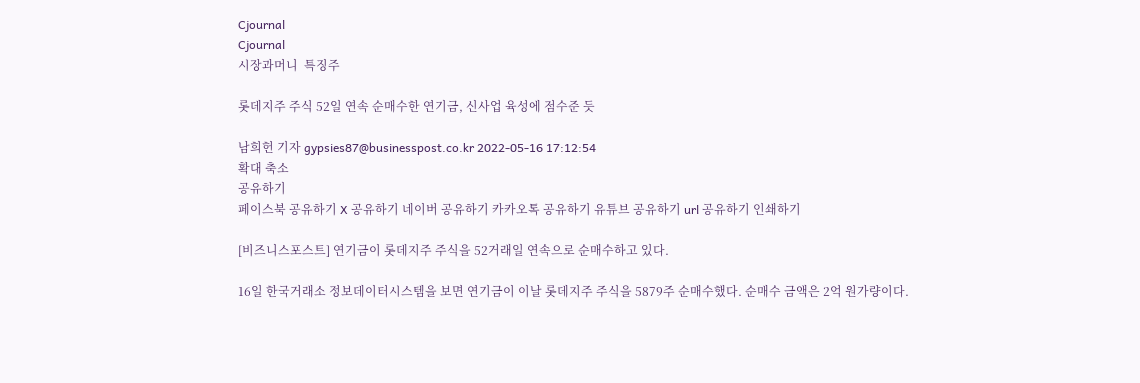Cjournal
Cjournal
시장과머니  특징주

롯데지주 주식 52일 연속 순매수한 연기금, 신사업 육성에 점수준 듯

남희헌 기자 gypsies87@businesspost.co.kr 2022-05-16 17:12:54
확대 축소
공유하기
페이스북 공유하기 X 공유하기 네이버 공유하기 카카오톡 공유하기 유튜브 공유하기 url 공유하기 인쇄하기

[비즈니스포스트] 연기금이 롯데지주 주식을 52거래일 연속으로 순매수하고 있다.

16일 한국거래소 정보데이터시스템을 보면 연기금이 이날 롯데지주 주식을 5879주 순매수했다. 순매수 금액은 2억 원가량이다.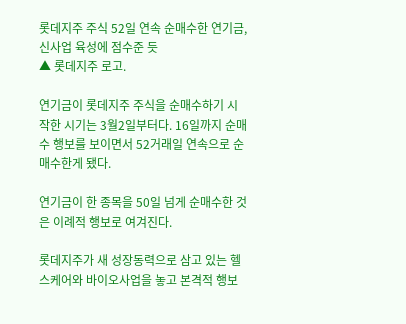롯데지주 주식 52일 연속 순매수한 연기금, 신사업 육성에 점수준 듯
▲ 롯데지주 로고.

연기금이 롯데지주 주식을 순매수하기 시작한 시기는 3월2일부터다. 16일까지 순매수 행보를 보이면서 52거래일 연속으로 순매수한게 됐다.

연기금이 한 종목을 50일 넘게 순매수한 것은 이례적 행보로 여겨진다.

롯데지주가 새 성장동력으로 삼고 있는 헬스케어와 바이오사업을 놓고 본격적 행보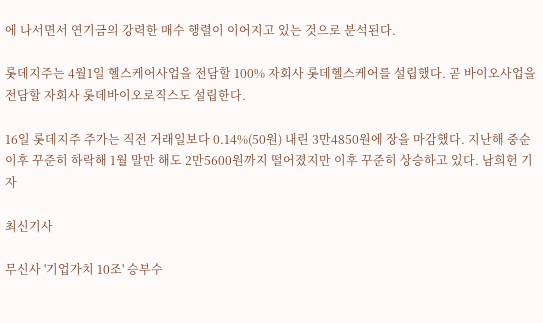에 나서면서 연기금의 강력한 매수 행렬이 이어지고 있는 것으로 분석된다.

롯데지주는 4월1일 헬스케어사업을 전담할 100% 자회사 롯데헬스케어를 설립했다. 곧 바이오사업을 전담할 자회사 롯데바이오로직스도 설립한다.

16일 롯데지주 주가는 직전 거래일보다 0.14%(50원) 내린 3만4850원에 장을 마감했다. 지난해 중순 이후 꾸준히 하락해 1월 말만 해도 2만5600원까지 떨어졌지만 이후 꾸준히 상승하고 있다. 남희헌 기자

최신기사

무신사 '기업가치 10조' 승부수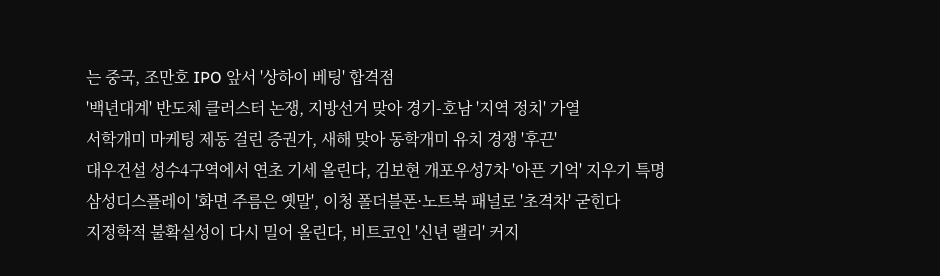는 중국, 조만호 IPO 앞서 '상하이 베팅' 합격점
'백년대계' 반도체 클러스터 논쟁, 지방선거 맞아 경기-호남 '지역 정치' 가열
서학개미 마케팅 제동 걸린 증권가, 새해 맞아 동학개미 유치 경쟁 '후끈'
대우건설 성수4구역에서 연초 기세 올린다, 김보현 개포우성7차 '아픈 기억' 지우기 특명
삼성디스플레이 '화면 주름은 옛말', 이청 폴더블폰·노트북 패널로 '초격차' 굳힌다
지정학적 불확실성이 다시 밀어 올린다, 비트코인 '신년 랠리' 커지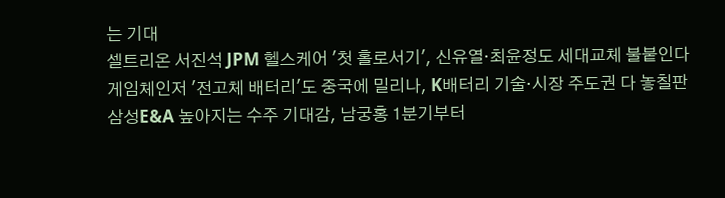는 기대
셀트리온 서진석 JPM 헬스케어 '첫 홀로서기', 신유열·최윤정도 세대교체 불붙인다
게임체인저 '전고체 배터리'도 중국에 밀리나, K배터리 기술·시장 주도권 다 놓칠판
삼성E&A 높아지는 수주 기대감, 남궁홍 1분기부터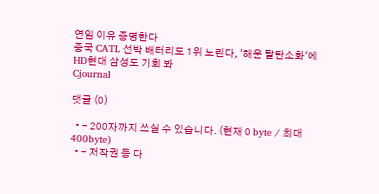연임 이유 증명한다
중국 CATL 선박 배터리도 1위 노린다, '해운 탈탄소화'에 HD현대 삼성도 기회 봐
Cjournal

댓글 (0)

  • - 200자까지 쓰실 수 있습니다. (현재 0 byte / 최대 400byte)
  • - 저작권 등 다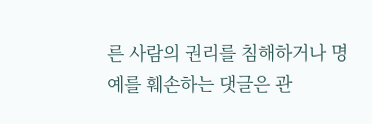른 사람의 권리를 침해하거나 명예를 훼손하는 댓글은 관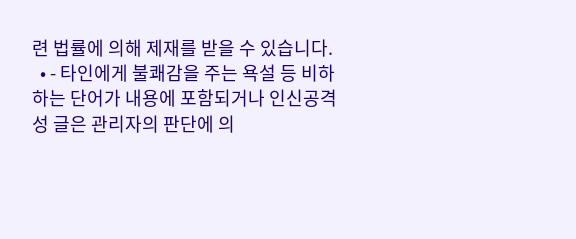련 법률에 의해 제재를 받을 수 있습니다.
  • - 타인에게 불쾌감을 주는 욕설 등 비하하는 단어가 내용에 포함되거나 인신공격성 글은 관리자의 판단에 의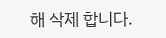해 삭제 합니다.